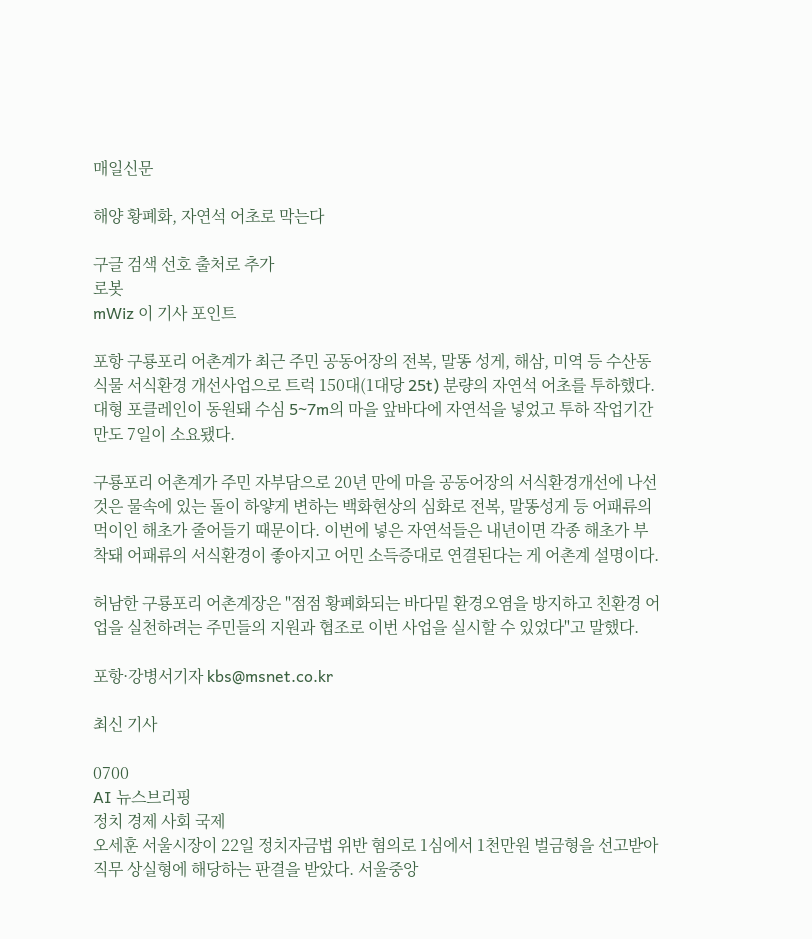매일신문

해양 황폐화, 자연석 어초로 막는다

구글 검색 선호 출처로 추가
로봇
mWiz 이 기사 포인트

포항 구룡포리 어촌계가 최근 주민 공동어장의 전복, 말똥 성게, 해삼, 미역 등 수산동식물 서식환경 개선사업으로 트럭 150대(1대당 25t) 분량의 자연석 어초를 투하했다. 대형 포클레인이 동원돼 수심 5~7m의 마을 앞바다에 자연석을 넣었고 투하 작업기간만도 7일이 소요됐다.

구룡포리 어촌계가 주민 자부담으로 20년 만에 마을 공동어장의 서식환경개선에 나선 것은 물속에 있는 돌이 하얗게 변하는 백화현상의 심화로 전복, 말똥성게 등 어패류의 먹이인 해초가 줄어들기 때문이다. 이번에 넣은 자연석들은 내년이면 각종 해초가 부착돼 어패류의 서식환경이 좋아지고 어민 소득증대로 연결된다는 게 어촌계 설명이다.

허남한 구룡포리 어촌계장은 "점점 황폐화되는 바다밑 환경오염을 방지하고 친환경 어업을 실천하려는 주민들의 지원과 협조로 이번 사업을 실시할 수 있었다"고 말했다.

포항·강병서기자 kbs@msnet.co.kr

최신 기사

0700
AI 뉴스브리핑
정치 경제 사회 국제
오세훈 서울시장이 22일 정치자금법 위반 혐의로 1심에서 1천만원 벌금형을 선고받아 직무 상실형에 해당하는 판결을 받았다. 서울중앙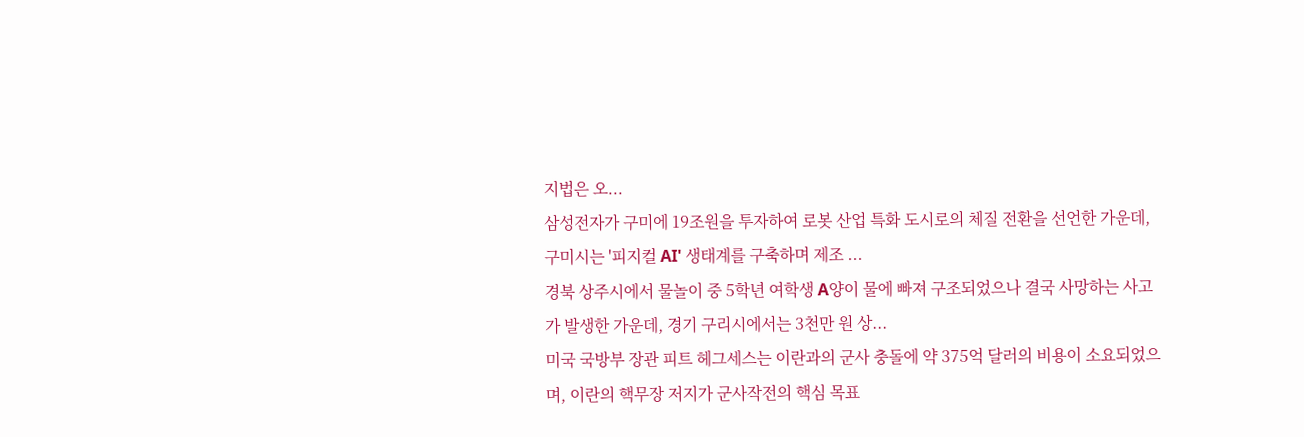지법은 오...
삼성전자가 구미에 19조원을 투자하여 로봇 산업 특화 도시로의 체질 전환을 선언한 가운데, 구미시는 '피지컬 AI' 생태계를 구축하며 제조 ...
경북 상주시에서 물놀이 중 5학년 여학생 A양이 물에 빠져 구조되었으나 결국 사망하는 사고가 발생한 가운데, 경기 구리시에서는 3천만 원 상...
미국 국방부 장관 피트 헤그세스는 이란과의 군사 충돌에 약 375억 달러의 비용이 소요되었으며, 이란의 핵무장 저지가 군사작전의 핵심 목표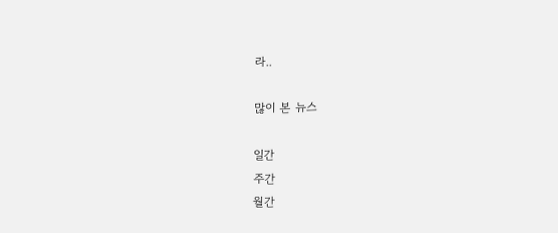라..

많이 본 뉴스

일간
주간
월간